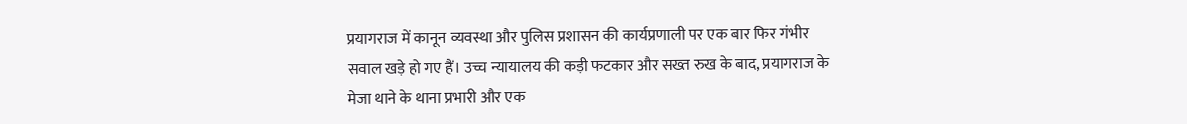प्रयागराज में कानून व्यवस्था और पुलिस प्रशासन की कार्यप्रणाली पर एक बार फिर गंभीर सवाल खड़े हो गए हैं। उच्च न्यायालय की कड़ी फटकार और सख्त रुख के बाद, प्रयागराज के मेजा थाने के थाना प्रभारी और एक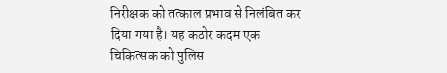निरीक्षक को तत्काल प्रभाव से निलंबित कर दिया गया है। यह कठोर कदम एक चिकित्सक को पुलिस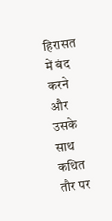हिरासत में बंद करने और उसके साथ कथित तौर पर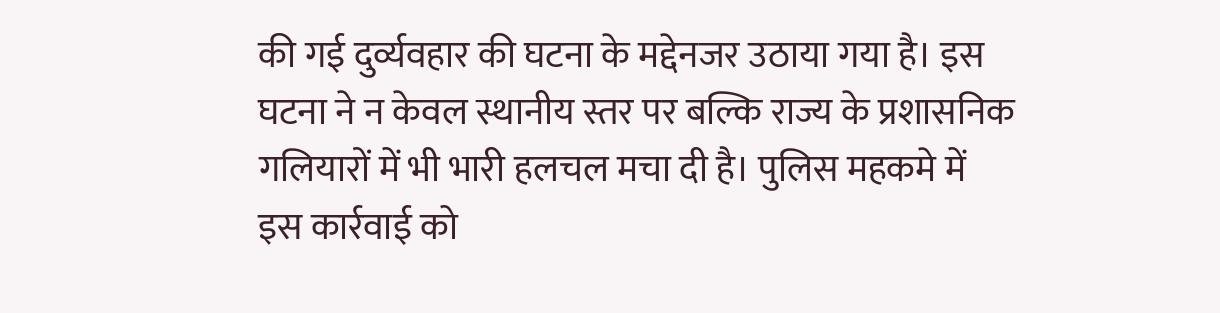की गई दुर्व्यवहार की घटना के मद्देनजर उठाया गया है। इस घटना ने न केवल स्थानीय स्तर पर बल्कि राज्य के प्रशासनिक गलियारों में भी भारी हलचल मचा दी है। पुलिस महकमे में इस कार्रवाई को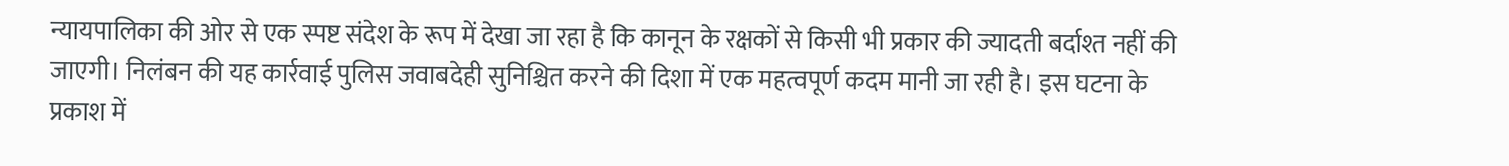न्यायपालिका की ओर से एक स्पष्ट संदेश के रूप में देखा जा रहा है कि कानून के रक्षकों से किसी भी प्रकार की ज्यादती बर्दाश्त नहीं की जाएगी। निलंबन की यह कार्रवाई पुलिस जवाबदेही सुनिश्चित करने की दिशा में एक महत्वपूर्ण कदम मानी जा रही है। इस घटना के प्रकाश में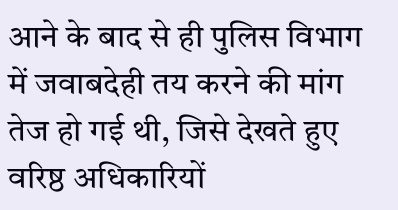आने के बाद से ही पुलिस विभाग में जवाबदेही तय करने की मांग तेज हो गई थी, जिसे देखते हुए वरिष्ठ अधिकारियों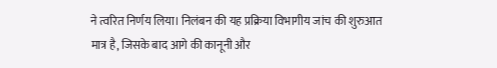ने त्वरित निर्णय लिया। निलंबन की यह प्रक्रिया विभागीय जांच की शुरुआत मात्र है, जिसके बाद आगे की कानूनी और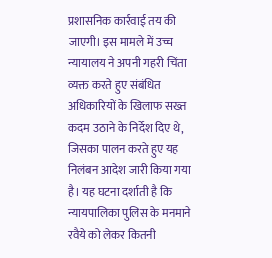प्रशासनिक कार्रवाई तय की जाएगी। इस मामले में उच्च न्यायालय ने अपनी गहरी चिंता व्यक्त करते हुए संबंधित अधिकारियों के खिलाफ सख्त कदम उठाने के निर्देश दिए थे, जिसका पालन करते हुए यह निलंबन आदेश जारी किया गया है। यह घटना दर्शाती है कि न्यायपालिका पुलिस के मनमाने रवैये को लेकर कितनी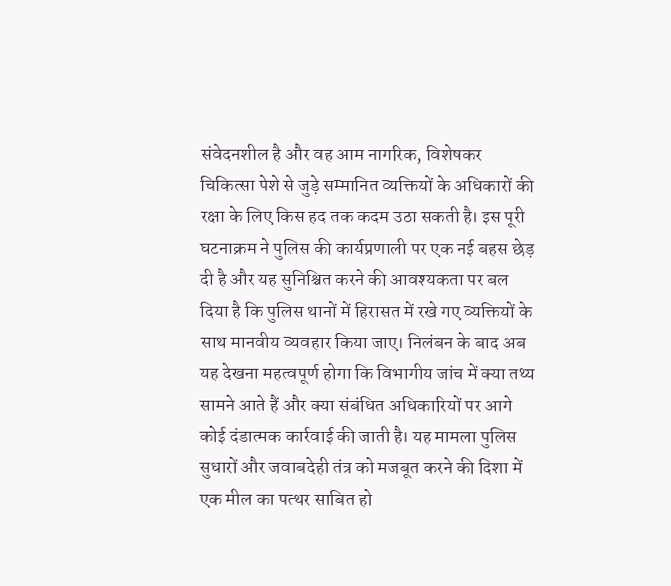संवेदनशील है और वह आम नागरिक, विशेषकर चिकित्सा पेशे से जुड़े सम्मानित व्यक्तियों के अधिकारों की रक्षा के लिए किस हद तक कदम उठा सकती है। इस पूरी घटनाक्रम ने पुलिस की कार्यप्रणाली पर एक नई बहस छेड़ दी है और यह सुनिश्चित करने की आवश्यकता पर बल दिया है कि पुलिस थानों में हिरासत में रखे गए व्यक्तियों के साथ मानवीय व्यवहार किया जाए। निलंबन के बाद अब यह देखना महत्वपूर्ण होगा कि विभागीय जांच में क्या तथ्य सामने आते हैं और क्या संबंधित अधिकारियों पर आगे कोई दंडात्मक कार्रवाई की जाती है। यह मामला पुलिस सुधारों और जवाबदेही तंत्र को मजबूत करने की दिशा में एक मील का पत्थर साबित हो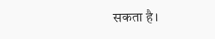सकता है।